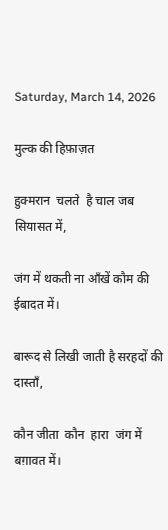Saturday, March 14, 2026

मुल्क की हिफ़ाज़त

हुक्मरान  चलते  है चाल जब सियासत में,

जंग में थकती ना आँखें कौम की ईबादत में।

बारूद से लिखी जाती है सरहदों की दास्ताँ,

कौन जीता  कौन  हारा  जंग में बग़ावत में।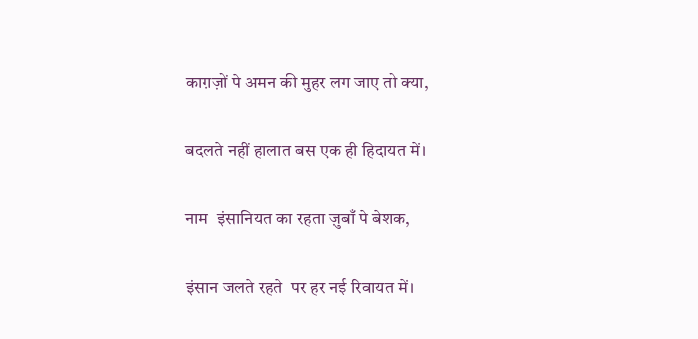काग़ज़ों पे अमन की मुहर लग जाए तो क्या,

बदलते नहीं हालात बस एक ही हिदायत में।

नाम  इंसानियत का रहता ज़ुबाँ पे बेशक,

इंसान जलते रहते  पर हर नई रिवायत में।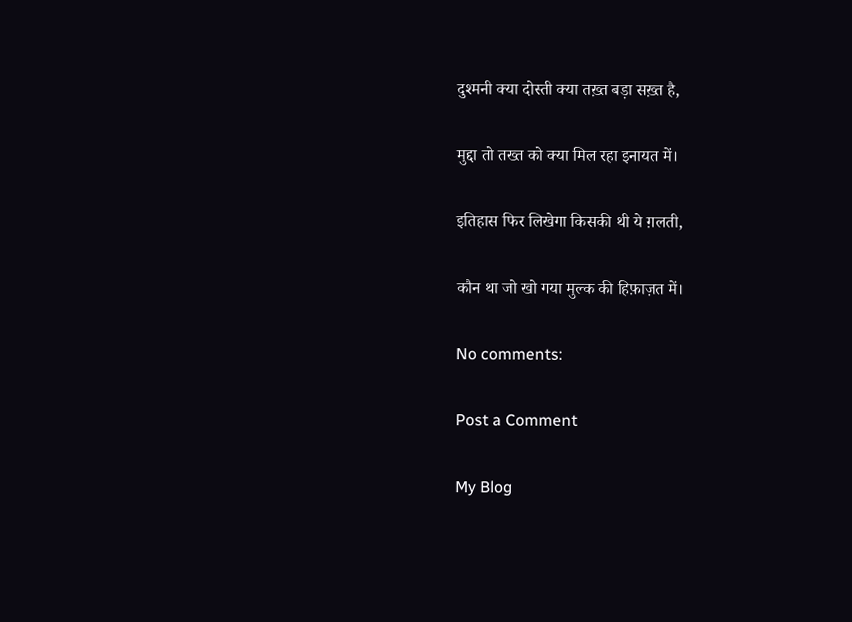दुश्मनी क्या दोस्ती क्या तख़्त बड़ा सख़्त है,

मुद्दा तो तख्त को क्या मिल रहा इनायत में।

इतिहास फिर लिखेगा किसकी थी ये ग़लती,

कौन था जो खो गया मुल्क की हिफ़ाज़त में।

No comments:

Post a Comment

My Blog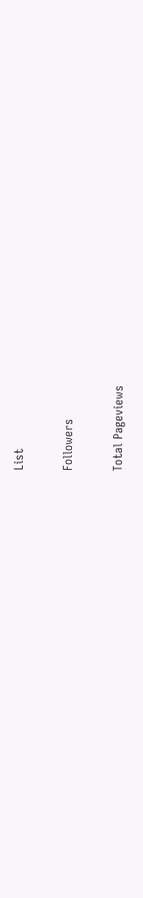List

Followers

Total Pageviews